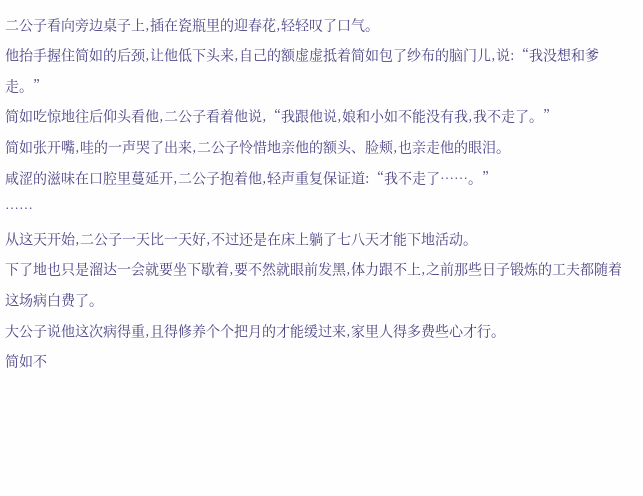二公子看向旁边桌子上,插在瓷瓶里的迎春花,轻轻叹了口气。
他抬手握住简如的后颈,让他低下头来,自己的额虚虚抵着简如包了纱布的脑门儿,说:“我没想和爹走。”
简如吃惊地往后仰头看他,二公子看着他说,“我跟他说,娘和小如不能没有我,我不走了。”
简如张开嘴,哇的一声哭了出来,二公子怜惜地亲他的额头、脸颊,也亲走他的眼泪。
咸涩的滋味在口腔里蔓延开,二公子抱着他,轻声重复保证道:“我不走了……。”
……
从这天开始,二公子一天比一天好,不过还是在床上躺了七八天才能下地活动。
下了地也只是溜达一会就要坐下歇着,要不然就眼前发黑,体力跟不上,之前那些日子锻炼的工夫都随着这场病白费了。
大公子说他这次病得重,且得修养个个把月的才能缓过来,家里人得多费些心才行。
简如不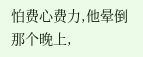怕费心费力,他晕倒那个晚上,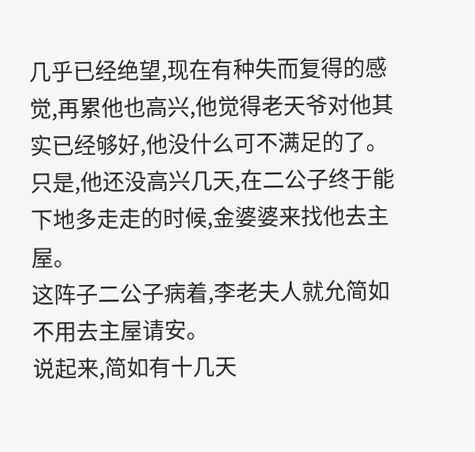几乎已经绝望,现在有种失而复得的感觉,再累他也高兴,他觉得老天爷对他其实已经够好,他没什么可不满足的了。
只是,他还没高兴几天,在二公子终于能下地多走走的时候,金婆婆来找他去主屋。
这阵子二公子病着,李老夫人就允简如不用去主屋请安。
说起来,简如有十几天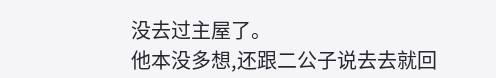没去过主屋了。
他本没多想,还跟二公子说去去就回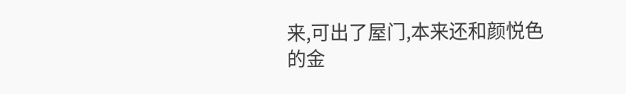来,可出了屋门,本来还和颜悦色的金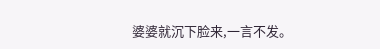婆婆就沉下脸来,一言不发。